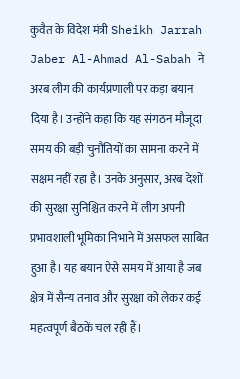कुवैत के विदेश मंत्री Sheikh Jarrah Jaber Al-Ahmad Al-Sabah ने अरब लीग की कार्यप्रणाली पर कड़ा बयान दिया है। उन्होंने कहा कि यह संगठन मौजूदा समय की बड़ी चुनौतियों का सामना करने में सक्षम नहीं रहा है। उनके अनुसार, अरब देशों की सुरक्षा सुनिश्चित करने में लीग अपनी प्रभावशाली भूमिका निभाने में असफल साबित हुआ है। यह बयान ऐसे समय में आया है जब क्षेत्र में सैन्य तनाव और सुरक्षा को लेकर कई महत्वपूर्ण बैठकें चल रही हैं।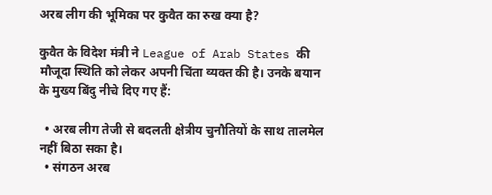अरब लीग की भूमिका पर कुवैत का रुख क्या है?

कुवैत के विदेश मंत्री ने League of Arab States की मौजूदा स्थिति को लेकर अपनी चिंता व्यक्त की है। उनके बयान के मुख्य बिंदु नीचे दिए गए हैं:

  • अरब लीग तेजी से बदलती क्षेत्रीय चुनौतियों के साथ तालमेल नहीं बिठा सका है।
  • संगठन अरब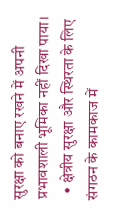सुरक्षा को बनाए रखने में अपनी प्रभावशाली भूमिका नहीं दिखा पाया।
  • क्षेत्रीय सुरक्षा और स्थिरता के लिए संगठन के कामकाज में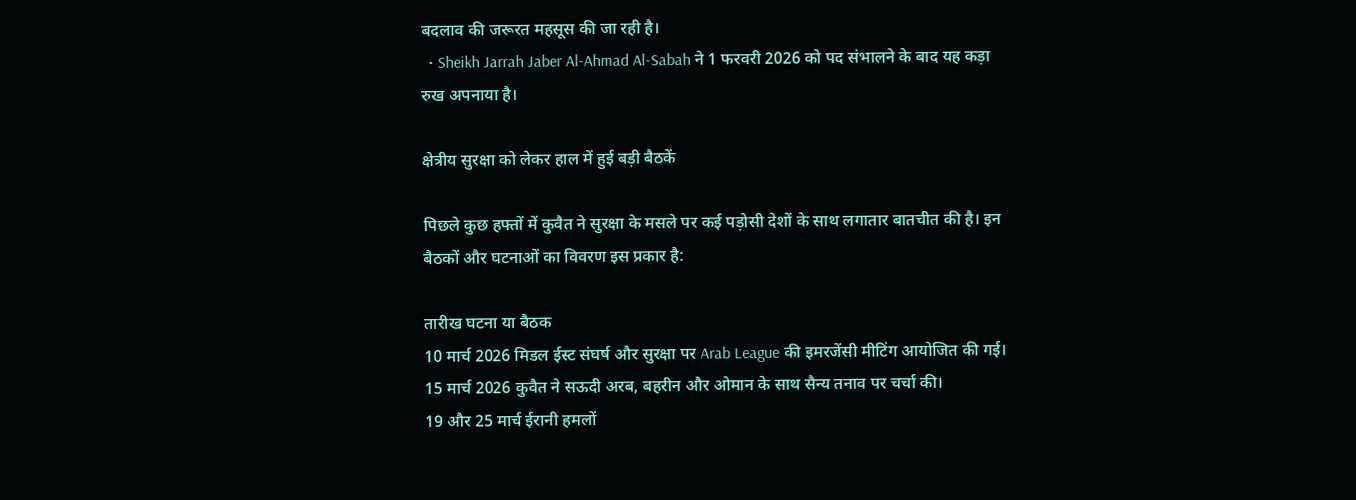बदलाव की जरूरत महसूस की जा रही है।
  • Sheikh Jarrah Jaber Al-Ahmad Al-Sabah ने 1 फरवरी 2026 को पद संभालने के बाद यह कड़ा रुख अपनाया है।

क्षेत्रीय सुरक्षा को लेकर हाल में हुई बड़ी बैठकें

पिछले कुछ हफ्तों में कुवैत ने सुरक्षा के मसले पर कई पड़ोसी देशों के साथ लगातार बातचीत की है। इन बैठकों और घटनाओं का विवरण इस प्रकार है:

तारीख घटना या बैठक
10 मार्च 2026 मिडल ईस्ट संघर्ष और सुरक्षा पर Arab League की इमरजेंसी मीटिंग आयोजित की गई।
15 मार्च 2026 कुवैत ने सऊदी अरब, बहरीन और ओमान के साथ सैन्य तनाव पर चर्चा की।
19 और 25 मार्च ईरानी हमलों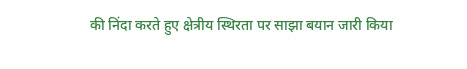की निंदा करते हुए क्षेत्रीय स्थिरता पर साझा बयान जारी किया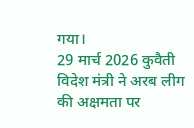गया।
29 मार्च 2026 कुवैती विदेश मंत्री ने अरब लीग की अक्षमता पर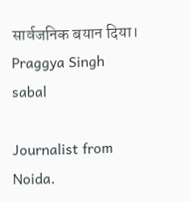सार्वजनिक बयान दिया।
Praggya Singh sabal

Journalist from Noida.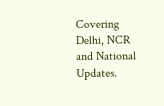Covering Delhi, NCR and National Updates.